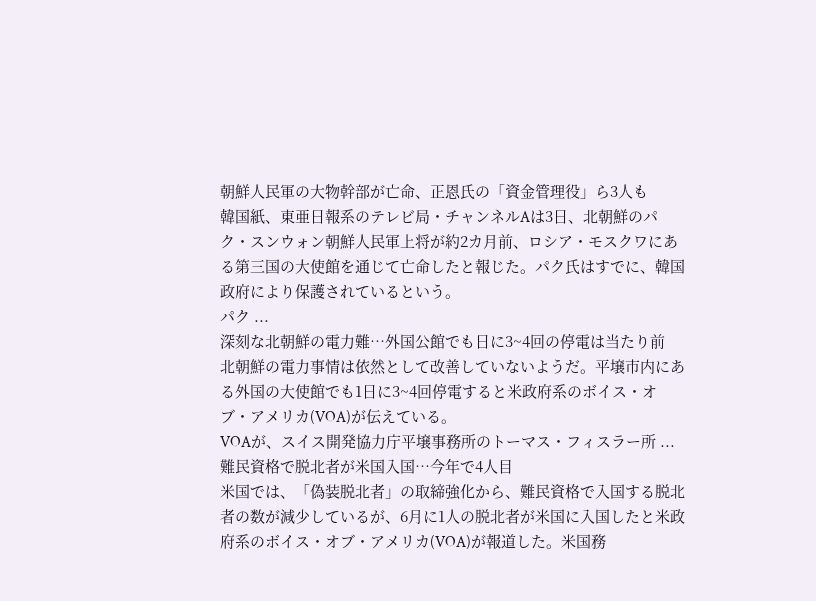朝鮮人民軍の大物幹部が亡命、正恩氏の「資金管理役」ら3人も
韓国紙、東亜日報系のテレビ局・チャンネルAは3日、北朝鮮のパク・スンウォン朝鮮人民軍上将が約2カ月前、ロシア・モスクワにある第三国の大使館を通じて亡命したと報じた。パク氏はすでに、韓国政府により保護されているという。
パク ...
深刻な北朝鮮の電力難…外国公館でも日に3~4回の停電は当たり前
北朝鮮の電力事情は依然として改善していないようだ。平壌市内にある外国の大使館でも1日に3~4回停電すると米政府系のボイス・オブ・アメリカ(VOA)が伝えている。
VOAが、スイス開発協力庁平壌事務所のトーマス・フィスラー所 ...
難民資格で脱北者が米国入国…今年で4人目
米国では、「偽装脱北者」の取締強化から、難民資格で入国する脱北者の数が減少しているが、6月に1人の脱北者が米国に入国したと米政府系のボイス・オブ・アメリカ(VOA)が報道した。米国務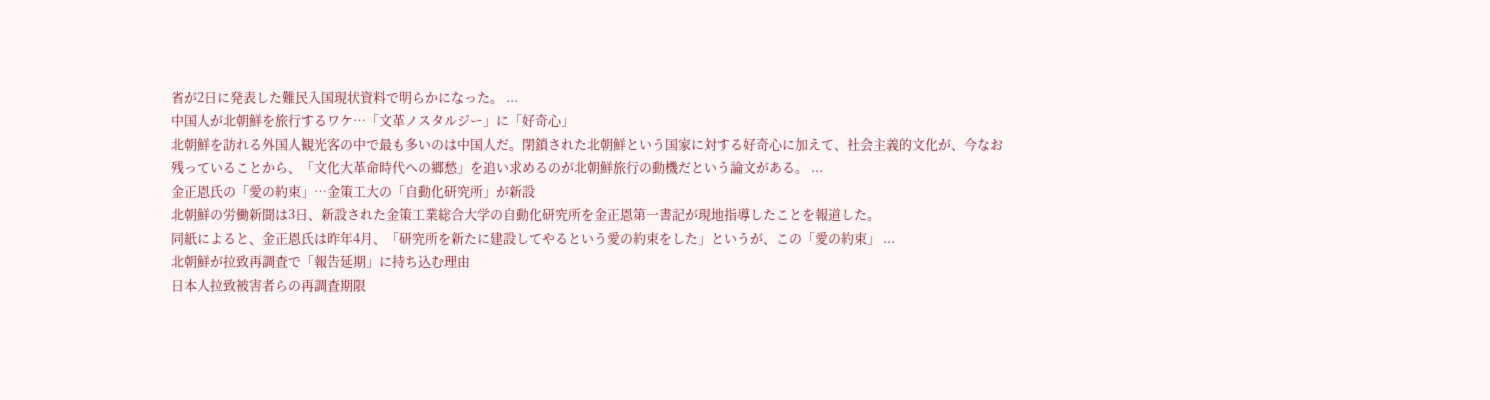省が2日に発表した難民入国現状資料で明らかになった。 ...
中国人が北朝鮮を旅行するワケ…「文革ノスタルジー」に「好奇心」
北朝鮮を訪れる外国人観光客の中で最も多いのは中国人だ。閉鎖された北朝鮮という国家に対する好奇心に加えて、社会主義的文化が、今なお残っていることから、「文化大革命時代への郷愁」を追い求めるのが北朝鮮旅行の動機だという論文がある。 ...
金正恩氏の「愛の約束」…金策工大の「自動化研究所」が新設
北朝鮮の労働新聞は3日、新設された金策工業総合大学の自動化研究所を金正恩第一書記が現地指導したことを報道した。
同紙によると、金正恩氏は昨年4月、「研究所を新たに建設してやるという愛の約束をした」というが、この「愛の約束」 ...
北朝鮮が拉致再調査で「報告延期」に持ち込む理由
日本人拉致被害者らの再調査期限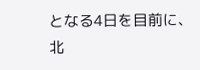となる4日を目前に、北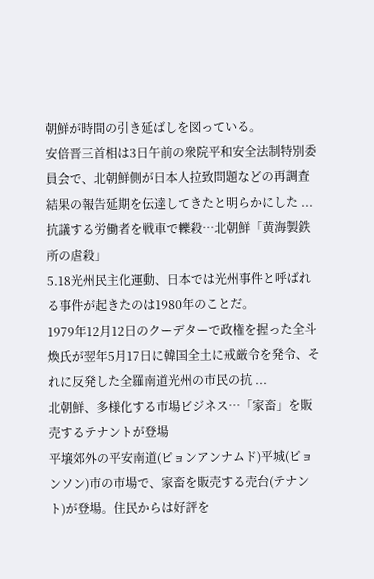朝鮮が時間の引き延ばしを図っている。
安倍晋三首相は3日午前の衆院平和安全法制特別委員会で、北朝鮮側が日本人拉致問題などの再調査結果の報告延期を伝達してきたと明らかにした ...
抗議する労働者を戦車で轢殺…北朝鮮「黄海製鉄所の虐殺」
5.18光州民主化運動、日本では光州事件と呼ばれる事件が起きたのは1980年のことだ。
1979年12月12日のクーデターで政権を握った全斗煥氏が翌年5月17日に韓国全土に戒厳令を発令、それに反発した全羅南道光州の市民の抗 ...
北朝鮮、多様化する市場ビジネス…「家畜」を販売するテナントが登場
平壌郊外の平安南道(ピョンアンナムド)平城(ピョンソン)市の市場で、家畜を販売する売台(テナント)が登場。住民からは好評を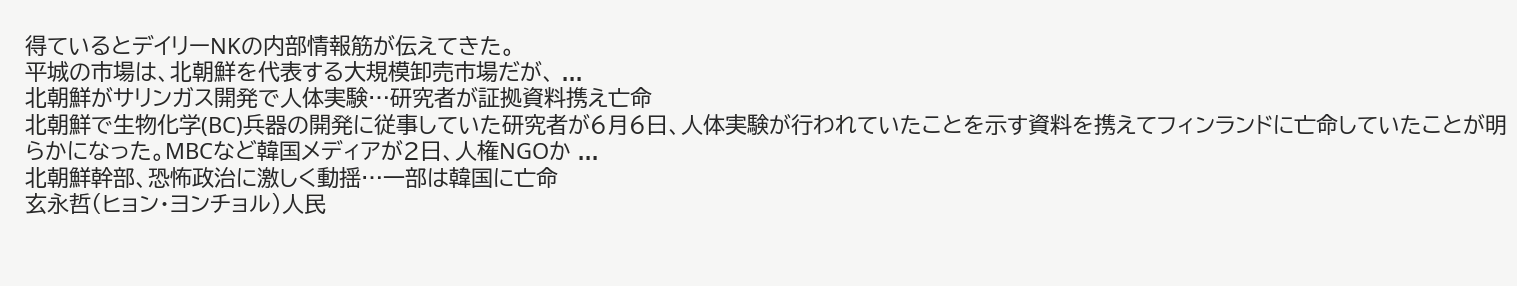得ているとデイリーNKの内部情報筋が伝えてきた。
平城の市場は、北朝鮮を代表する大規模卸売市場だが、 ...
北朝鮮がサリンガス開発で人体実験…研究者が証拠資料携え亡命
北朝鮮で生物化学(BC)兵器の開発に従事していた研究者が6月6日、人体実験が行われていたことを示す資料を携えてフィンランドに亡命していたことが明らかになった。MBCなど韓国メディアが2日、人権NGOか ...
北朝鮮幹部、恐怖政治に激しく動揺…一部は韓国に亡命
玄永哲(ヒョン・ヨンチョル)人民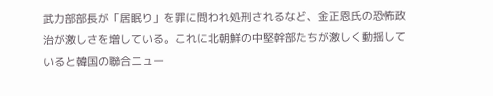武力部部長が「居眠り」を罪に問われ処刑されるなど、金正恩氏の恐怖政治が激しさを増している。これに北朝鮮の中堅幹部たちが激しく動揺していると韓国の聯合ニュー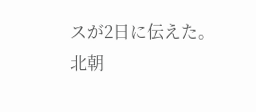スが2日に伝えた。
北朝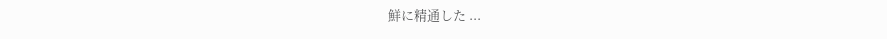鮮に精通した ...